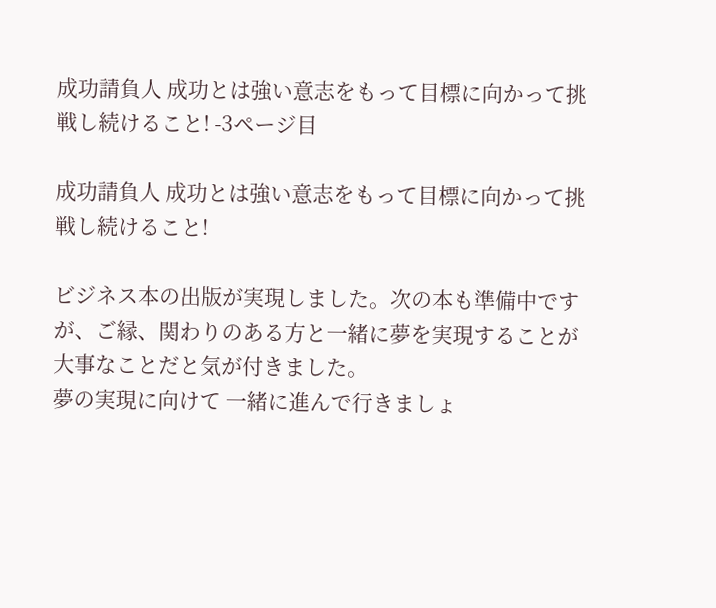成功請負人 成功とは強い意志をもって目標に向かって挑戦し続けること! -3ページ目

成功請負人 成功とは強い意志をもって目標に向かって挑戦し続けること!

ビジネス本の出版が実現しました。次の本も準備中ですが、ご縁、関わりのある方と一緒に夢を実現することが大事なことだと気が付きました。
夢の実現に向けて 一緒に進んで行きましょ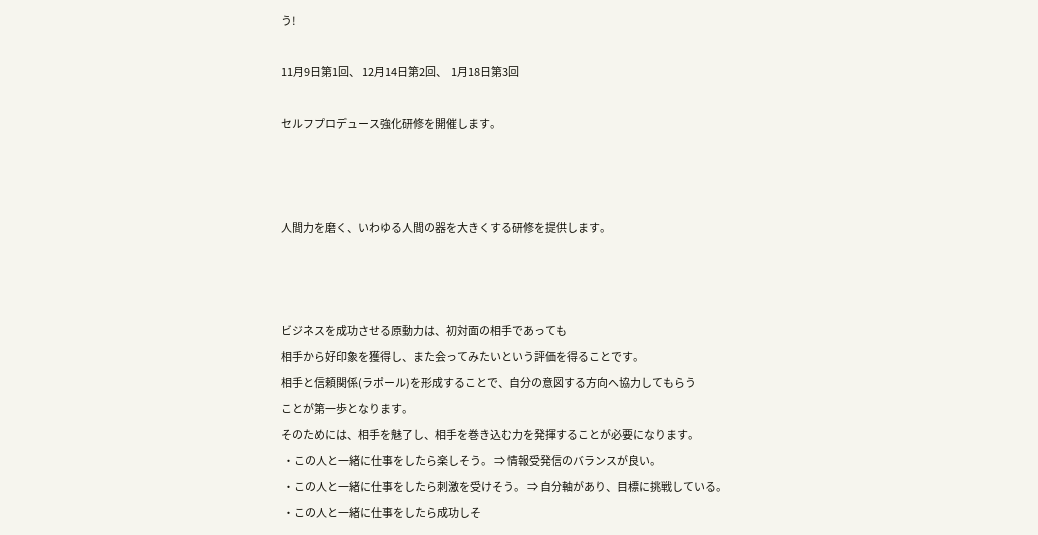う!

11月9日第1回、 12月14日第2回、  1月18日第3回

セルフプロデュース強化研修を開催します。



人間力を磨く、いわゆる人間の器を大きくする研修を提供します。



ビジネスを成功させる原動力は、初対面の相手であっても
相手から好印象を獲得し、また会ってみたいという評価を得ることです。
相手と信頼関係(ラポール)を形成することで、自分の意図する方向へ協力してもらう
ことが第一歩となります。
そのためには、相手を魅了し、相手を巻き込む力を発揮することが必要になります。
 ・この人と一緒に仕事をしたら楽しそう。 ⇒ 情報受発信のバランスが良い。
 ・この人と一緒に仕事をしたら刺激を受けそう。 ⇒ 自分軸があり、目標に挑戦している。
 ・この人と一緒に仕事をしたら成功しそ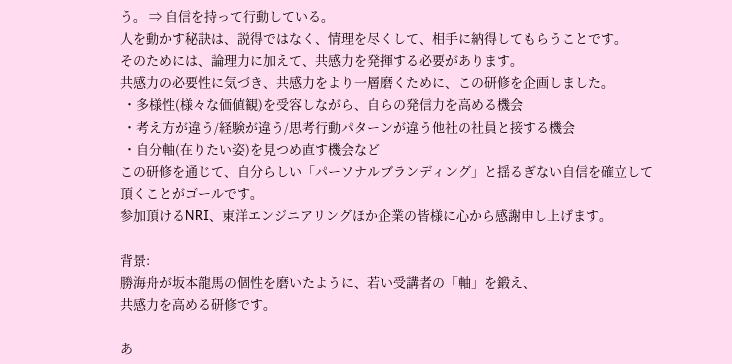う。 ⇒ 自信を持って行動している。
人を動かす秘訣は、説得ではなく、情理を尽くして、相手に納得してもらうことです。
そのためには、論理力に加えて、共感力を発揮する必要があります。
共感力の必要性に気づき、共感力をより一層磨くために、この研修を企画しました。
 ・多様性(様々な価値観)を受容しながら、自らの発信力を高める機会
 ・考え方が違う/経験が違う/思考行動パターンが違う他社の社員と接する機会
 ・自分軸(在りたい姿)を見つめ直す機会など
この研修を通じて、自分らしい「パーソナルブランディング」と揺るぎない自信を確立して
頂くことがゴールです。
参加頂けるNRI、東洋エンジニアリングほか企業の皆様に心から感謝申し上げます。

背景:
勝海舟が坂本龍馬の個性を磨いたように、若い受講者の「軸」を鍛え、
共感力を高める研修です。

あ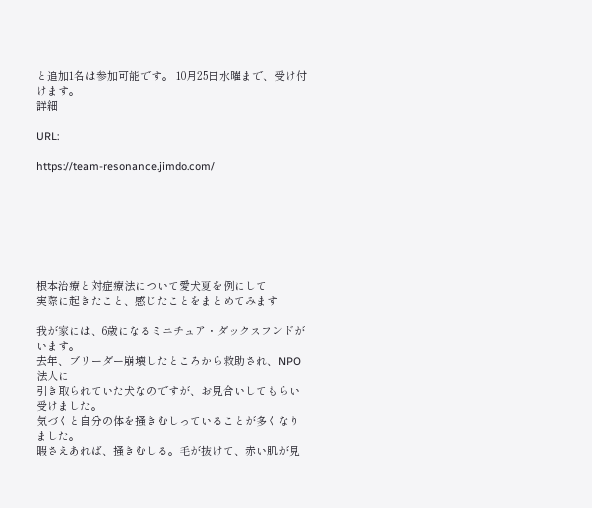と追加1名は参加可能です。 10月25日水曜まで、受け付けます。
詳細

URL:

https://team-resonance.jimdo.com/







根本治療と対症療法について愛犬夏を例にして
実際に起きたこと、感じたことをまとめてみます

我が家には、6歳になるミニチュア・ダックスフンドがいます。
去年、ブリーダー崩壊したところから救助され、NPO法人に
引き取られていた犬なのですが、お見合いしてもらい受けました。
気づくと自分の体を掻きむしっていることが多くなりました。
暇さえあれば、掻きむしる。毛が抜けて、赤い肌が見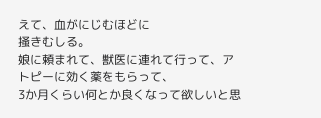えて、血がにじむほどに
掻きむしる。
娘に頼まれて、獣医に連れて行って、アトピーに効く薬をもらって、
3か月くらい何とか良くなって欲しいと思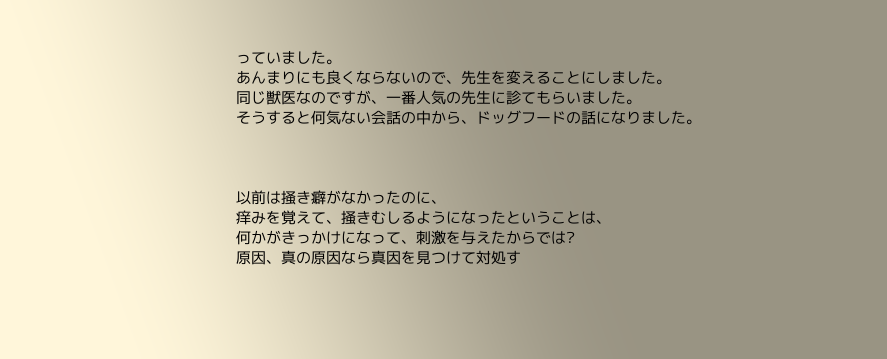っていました。
あんまりにも良くならないので、先生を変えることにしました。
同じ獣医なのですが、一番人気の先生に診てもらいました。
そうすると何気ない会話の中から、ドッグフードの話になりました。



以前は掻き癖がなかったのに、
痒みを覚えて、掻きむしるようになったということは、
何かがきっかけになって、刺激を与えたからでは?
原因、真の原因なら真因を見つけて対処す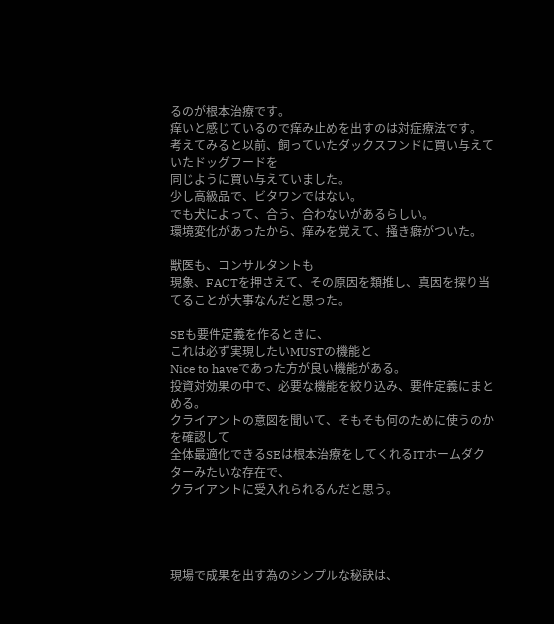るのが根本治療です。
痒いと感じているので痒み止めを出すのは対症療法です。
考えてみると以前、飼っていたダックスフンドに買い与えていたドッグフードを
同じように買い与えていました。
少し高級品で、ビタワンではない。
でも犬によって、合う、合わないがあるらしい。
環境変化があったから、痒みを覚えて、掻き癖がついた。

獣医も、コンサルタントも
現象、FACTを押さえて、その原因を類推し、真因を探り当てることが大事なんだと思った。

SEも要件定義を作るときに、
これは必ず実現したいMUSTの機能と
Nice to haveであった方が良い機能がある。
投資対効果の中で、必要な機能を絞り込み、要件定義にまとめる。
クライアントの意図を聞いて、そもそも何のために使うのかを確認して
全体最適化できるSEは根本治療をしてくれるITホームダクターみたいな存在で、
クライアントに受入れられるんだと思う。




現場で成果を出す為のシンプルな秘訣は、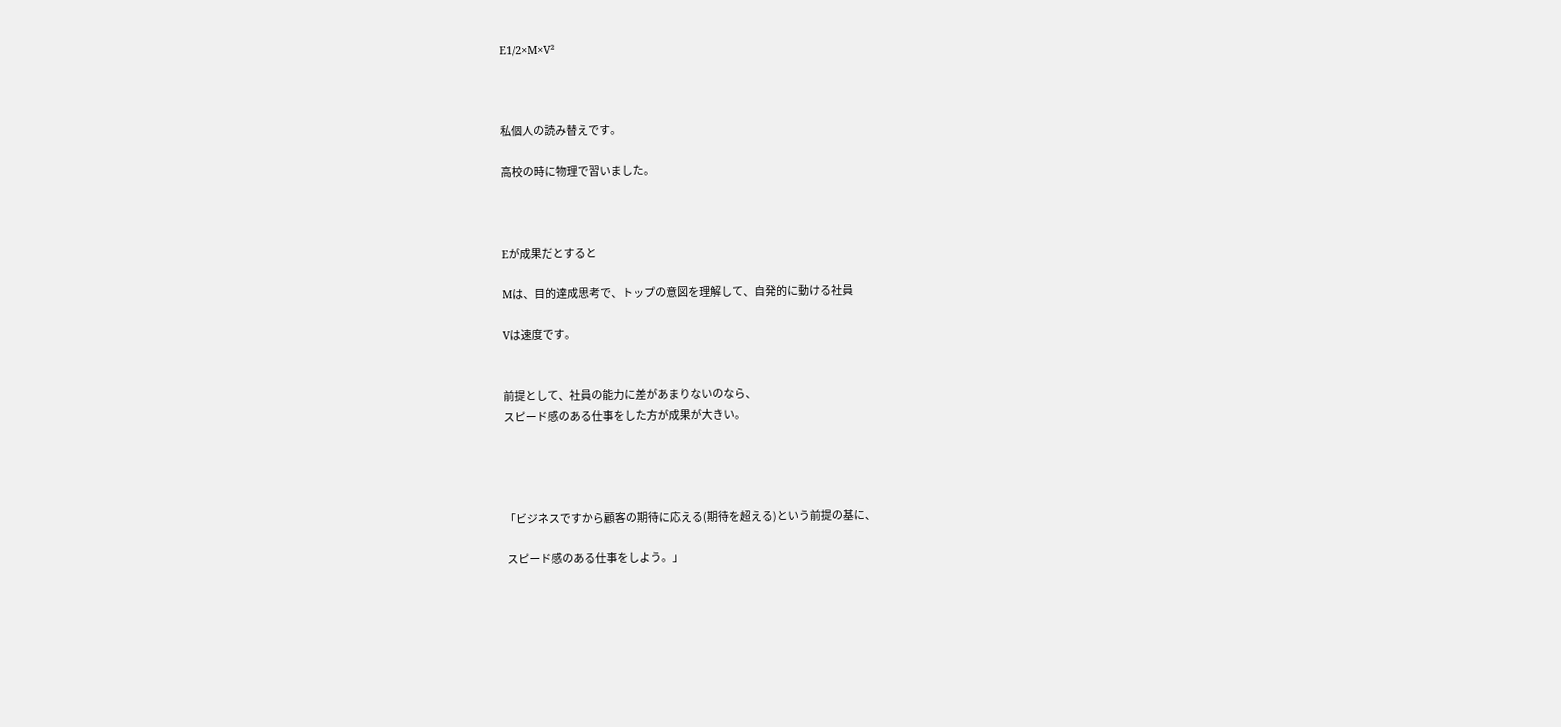E1/2×M×V²



私個人の読み替えです。

高校の時に物理で習いました。



Eが成果だとすると

Mは、目的達成思考で、トップの意図を理解して、自発的に動ける社員

Vは速度です。


前提として、社員の能力に差があまりないのなら、
スピード感のある仕事をした方が成果が大きい。




「ビジネスですから顧客の期待に応える(期待を超える)という前提の基に、

 スピード感のある仕事をしよう。」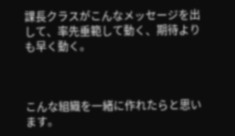課長クラスがこんなメッセージを出して、率先垂範して動く、期待よりも早く動く。



こんな組織を一緒に作れたらと思います。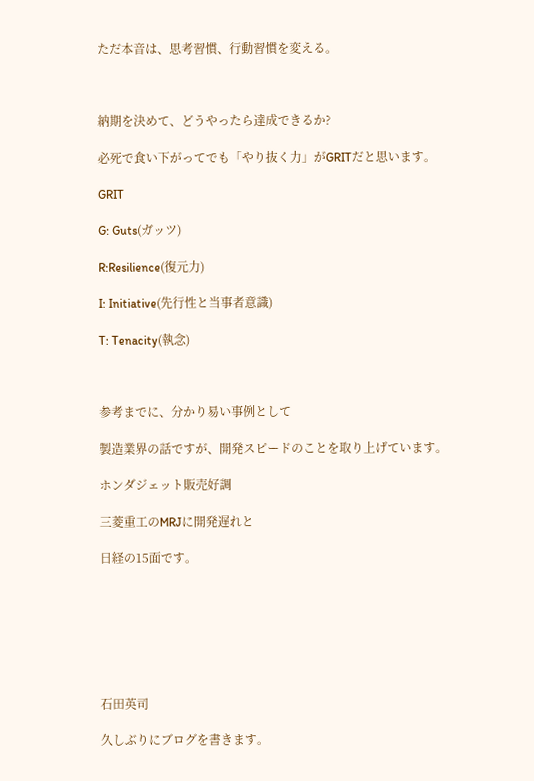ただ本音は、思考習慣、行動習慣を変える。



納期を決めて、どうやったら達成できるか?

必死で食い下がってでも「やり抜く力」がGRITだと思います。

GRIT

G: Guts(ガッツ)

R:Resilience(復元力)

I: Initiative(先行性と当事者意識)

T: Tenacity(執念)



参考までに、分かり易い事例として

製造業界の話ですが、開発スピードのことを取り上げています。

ホンダジェット販売好調

三菱重工のMRJに開発遅れと

日経の15面です。







石田英司

久しぶりにブログを書きます。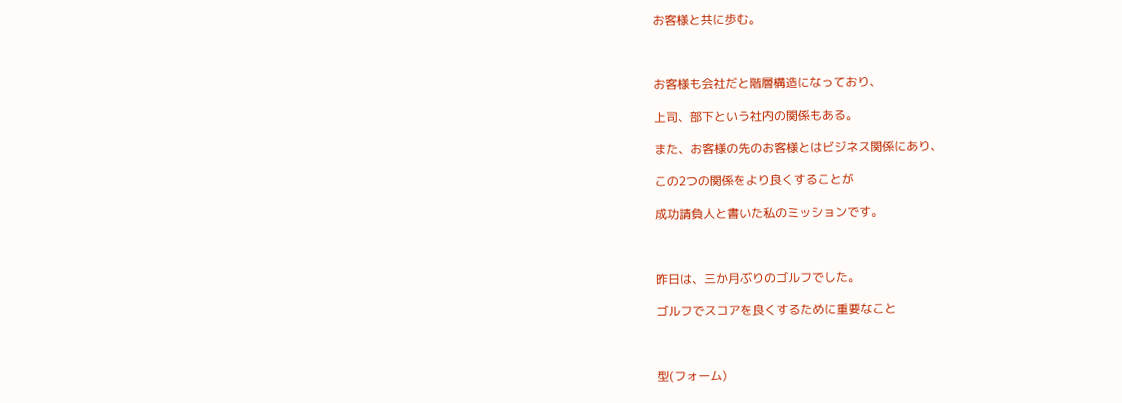お客様と共に歩む。



お客様も会社だと階層構造になっており、

上司、部下という社内の関係もある。

また、お客様の先のお客様とはビジネス関係にあり、

この2つの関係をより良くすることが

成功請負人と書いた私のミッションです。



昨日は、三か月ぶりのゴルフでした。

ゴルフでスコアを良くするために重要なこと



型(フォーム)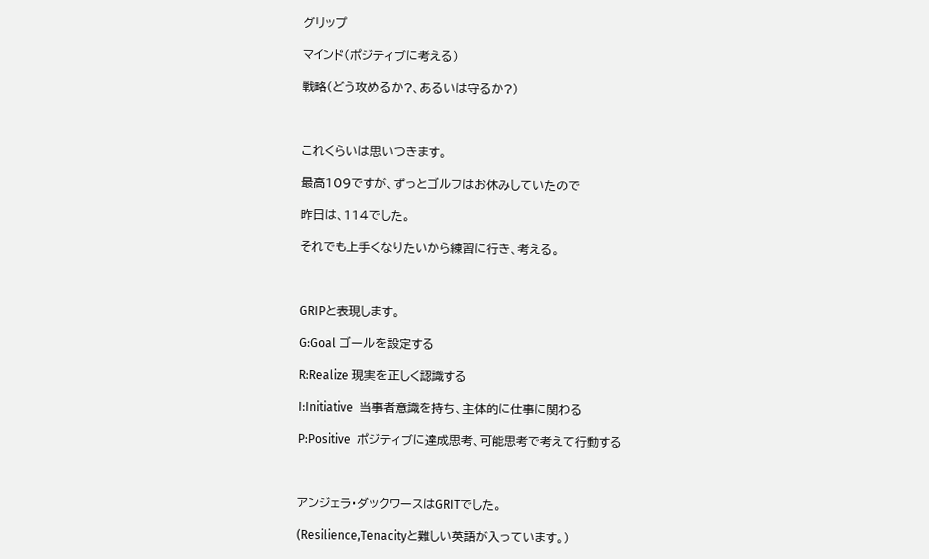グリップ

マインド(ポジティブに考える)

戦略(どう攻めるか?、あるいは守るか?)



これくらいは思いつきます。

最高109ですが、ずっとゴルフはお休みしていたので

昨日は、114でした。

それでも上手くなりたいから練習に行き、考える。



GRIPと表現します。

G:Goal ゴールを設定する

R:Realize 現実を正しく認識する

I:Initiative  当事者意識を持ち、主体的に仕事に関わる

P:Positive  ポジティブに達成思考、可能思考で考えて行動する



アンジェラ・ダックワースはGRITでした。

(Resilience,Tenacityと難しい英語が入っています。)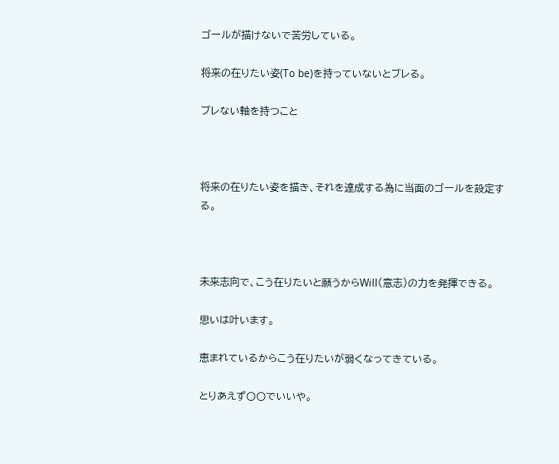ゴールが描けないで苦労している。

将来の在りたい姿(To be)を持っていないとブレる。

ブレない軸を持つこと



将来の在りたい姿を描き、それを達成する為に当面のゴールを設定する。



未来志向で、こう在りたいと願うからWill(意志)の力を発揮できる。

思いは叶います。

恵まれているからこう在りたいが弱くなってきている。

とりあえず〇〇でいいや。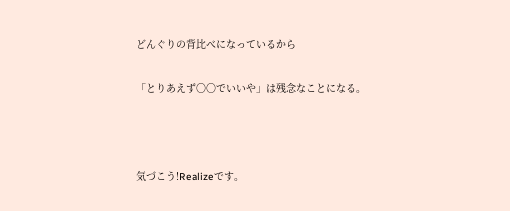どんぐりの背比べになっているから

「とりあえず〇〇でいいや」は残念なことになる。



気づこう!Realizeです。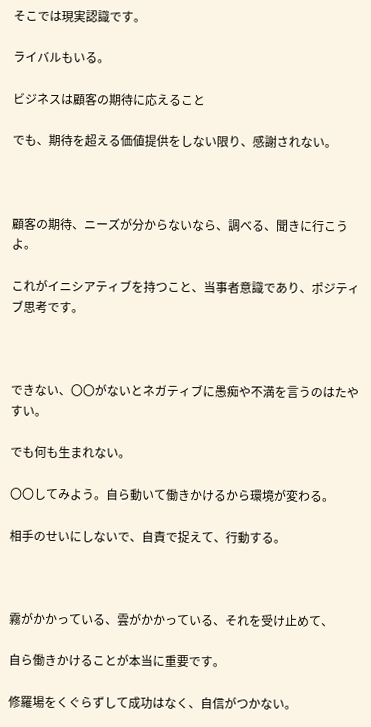そこでは現実認識です。

ライバルもいる。

ビジネスは顧客の期待に応えること

でも、期待を超える価値提供をしない限り、感謝されない。



顧客の期待、ニーズが分からないなら、調べる、聞きに行こうよ。

これがイニシアティブを持つこと、当事者意識であり、ポジティブ思考です。



できない、〇〇がないとネガティブに愚痴や不満を言うのはたやすい。

でも何も生まれない。

〇〇してみよう。自ら動いて働きかけるから環境が変わる。

相手のせいにしないで、自責で捉えて、行動する。



霧がかかっている、雲がかかっている、それを受け止めて、

自ら働きかけることが本当に重要です。

修羅場をくぐらずして成功はなく、自信がつかない。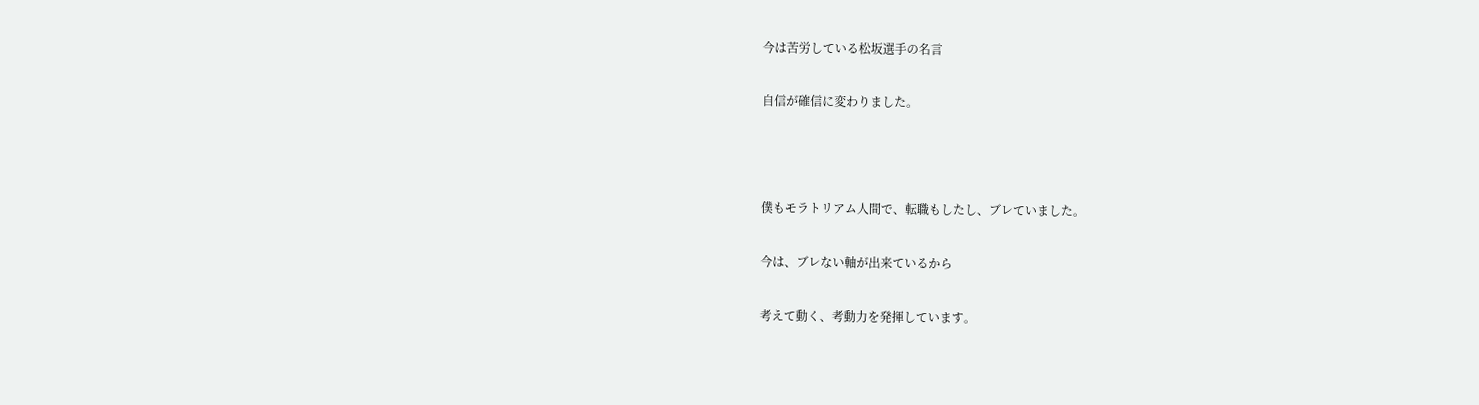今は苦労している松坂選手の名言

自信が確信に変わりました。



僕もモラトリアム人間で、転職もしたし、ブレていました。

今は、ブレない軸が出来ているから

考えて動く、考動力を発揮しています。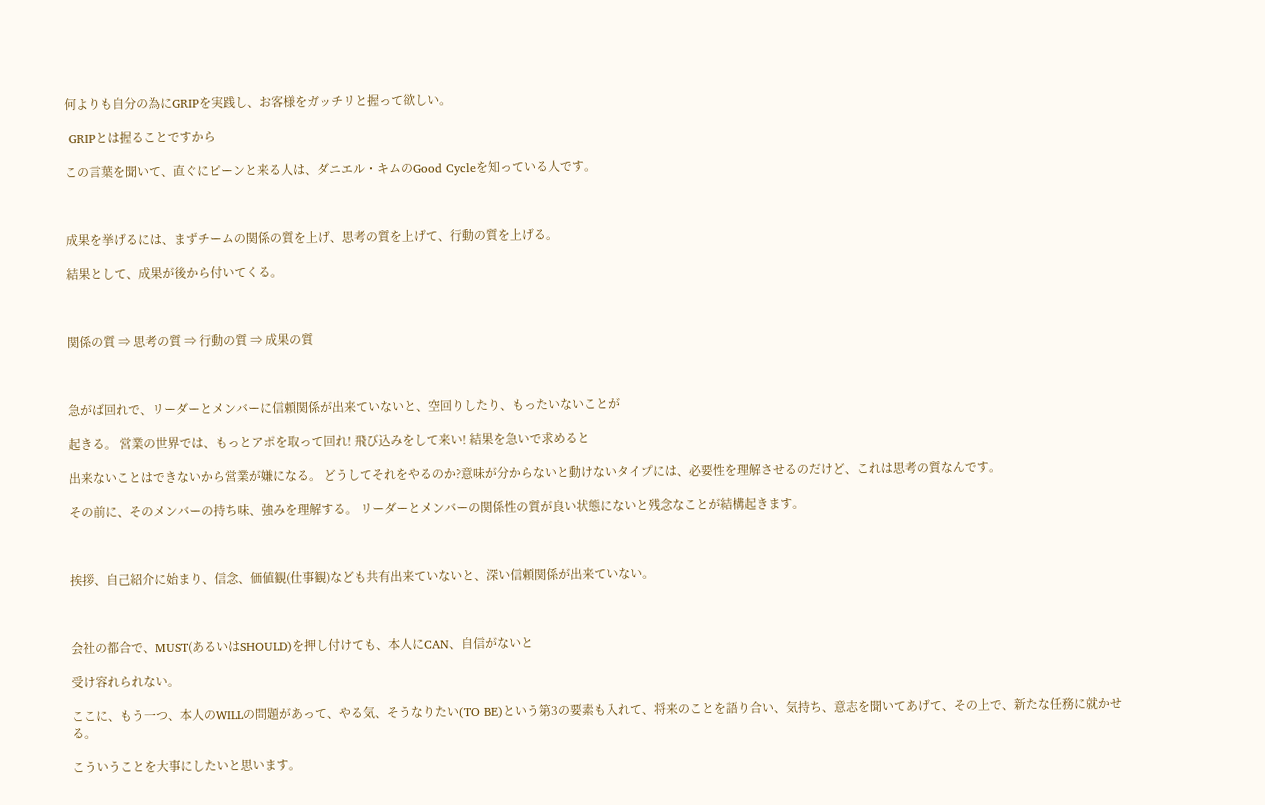何よりも自分の為にGRIPを実践し、お客様をガッチリと握って欲しい。

 GRIPとは握ることですから

この言葉を聞いて、直ぐにピーンと来る人は、ダニエル・キムのGood Cycleを知っている人です。



成果を挙げるには、まずチームの関係の質を上げ、思考の質を上げて、行動の質を上げる。

結果として、成果が後から付いてくる。



関係の質 ⇒ 思考の質 ⇒ 行動の質 ⇒ 成果の質



急がば回れで、リーダーとメンバーに信頼関係が出来ていないと、空回りしたり、もったいないことが

起きる。 営業の世界では、もっとアポを取って回れ! 飛び込みをして来い! 結果を急いで求めると

出来ないことはできないから営業が嫌になる。 どうしてそれをやるのか?意味が分からないと動けないタイプには、必要性を理解させるのだけど、これは思考の質なんです。

その前に、そのメンバーの持ち味、強みを理解する。 リーダーとメンバーの関係性の質が良い状態にないと残念なことが結構起きます。



挨拶、自己紹介に始まり、信念、価値観(仕事観)なども共有出来ていないと、深い信頼関係が出来ていない。



会社の都合で、MUST(あるいはSHOULD)を押し付けても、本人にCAN、自信がないと

受け容れられない。

ここに、もう一つ、本人のWILLの問題があって、やる気、そうなりたい(TO BE)という第3の要素も入れて、将来のことを語り合い、気持ち、意志を聞いてあげて、その上で、新たな任務に就かせる。

こういうことを大事にしたいと思います。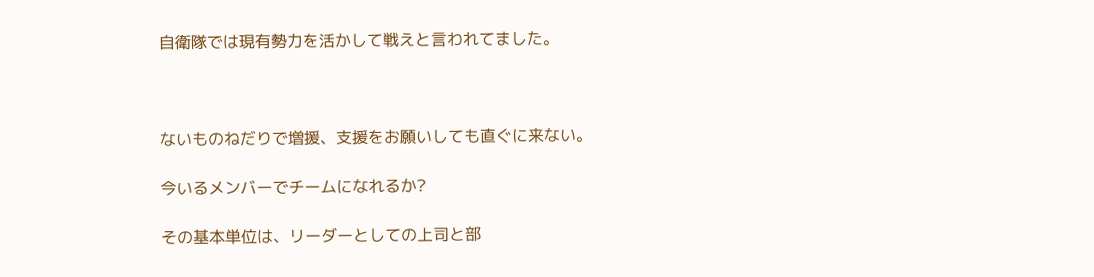自衛隊では現有勢力を活かして戦えと言われてました。



ないものねだりで増援、支援をお願いしても直ぐに来ない。

今いるメンバーでチームになれるか?

その基本単位は、リーダーとしての上司と部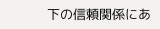下の信頼関係にあ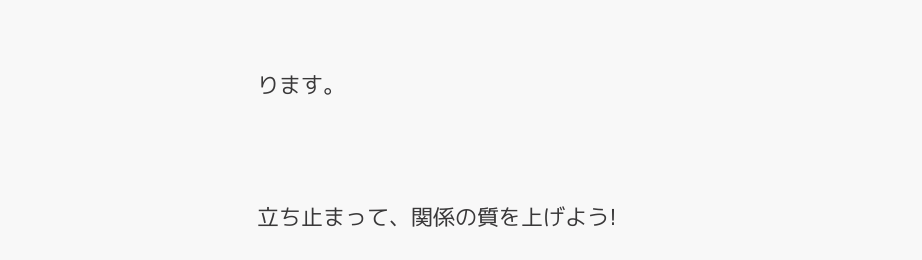ります。



立ち止まって、関係の質を上げよう!